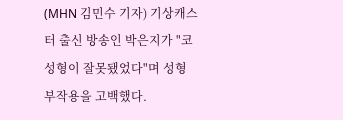(MHN 김민수 기자) 기상캐스터 출신 방송인 박은지가 "코 성형이 잘못됐었다"며 성형 부작용을 고백했다.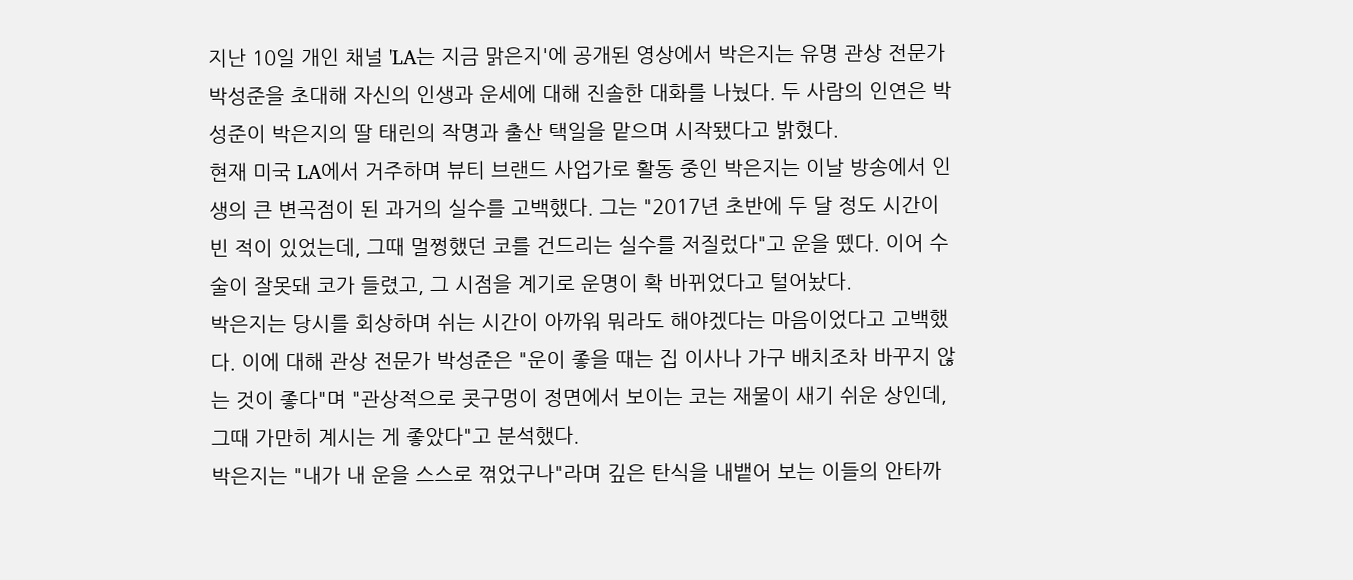지난 10일 개인 채널 'LA는 지금 맑은지'에 공개된 영상에서 박은지는 유명 관상 전문가 박성준을 초대해 자신의 인생과 운세에 대해 진솔한 대화를 나눴다. 두 사람의 인연은 박성준이 박은지의 딸 태린의 작명과 출산 택일을 맡으며 시작됐다고 밝혔다.
현재 미국 LA에서 거주하며 뷰티 브랜드 사업가로 활동 중인 박은지는 이날 방송에서 인생의 큰 변곡점이 된 과거의 실수를 고백했다. 그는 "2017년 초반에 두 달 정도 시간이 빈 적이 있었는데, 그때 멀쩡했던 코를 건드리는 실수를 저질렀다"고 운을 뗐다. 이어 수술이 잘못돼 코가 들렸고, 그 시점을 계기로 운명이 확 바뀌었다고 털어놨다.
박은지는 당시를 회상하며 쉬는 시간이 아까워 뭐라도 해야겠다는 마음이었다고 고백했다. 이에 대해 관상 전문가 박성준은 "운이 좋을 때는 집 이사나 가구 배치조차 바꾸지 않는 것이 좋다"며 "관상적으로 콧구멍이 정면에서 보이는 코는 재물이 새기 쉬운 상인데, 그때 가만히 계시는 게 좋았다"고 분석했다.
박은지는 "내가 내 운을 스스로 꺾었구나"라며 깊은 탄식을 내뱉어 보는 이들의 안타까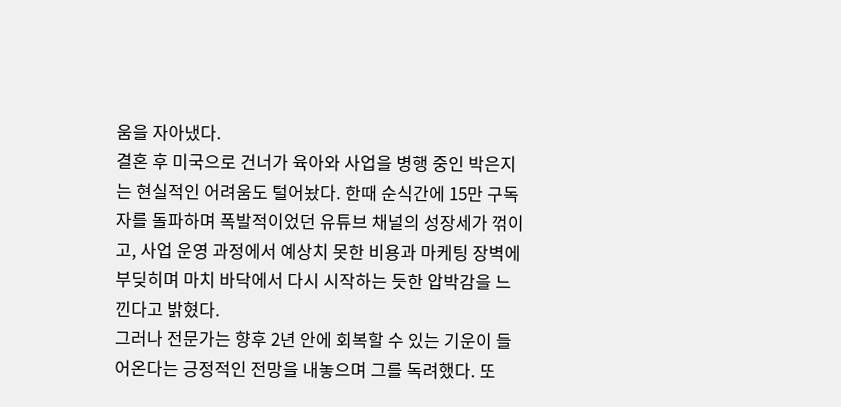움을 자아냈다.
결혼 후 미국으로 건너가 육아와 사업을 병행 중인 박은지는 현실적인 어려움도 털어놨다. 한때 순식간에 15만 구독자를 돌파하며 폭발적이었던 유튜브 채널의 성장세가 꺾이고, 사업 운영 과정에서 예상치 못한 비용과 마케팅 장벽에 부딪히며 마치 바닥에서 다시 시작하는 듯한 압박감을 느낀다고 밝혔다.
그러나 전문가는 향후 2년 안에 회복할 수 있는 기운이 들어온다는 긍정적인 전망을 내놓으며 그를 독려했다. 또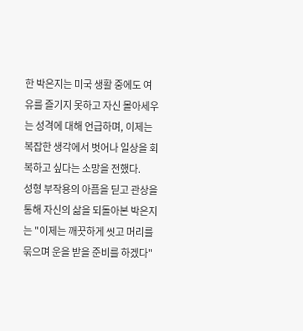한 박은지는 미국 생활 중에도 여유를 즐기지 못하고 자신 몰아세우는 성격에 대해 언급하며, 이제는 복잡한 생각에서 벗어나 일상을 회복하고 싶다는 소망을 전했다.
성형 부작용의 아픔을 딛고 관상을 통해 자신의 삶을 되돌아본 박은지는 "이제는 깨끗하게 씻고 머리를 묶으며 운을 받을 준비를 하겠다"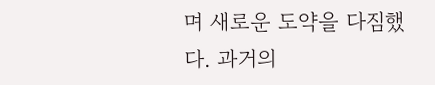며 새로운 도약을 다짐했다. 과거의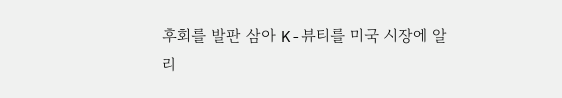후회를 발판 삼아 K-뷰티를 미국 시장에 알리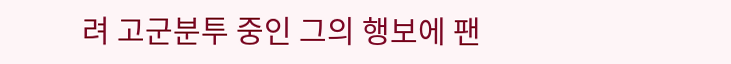려 고군분투 중인 그의 행보에 팬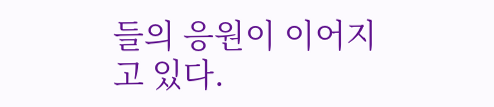들의 응원이 이어지고 있다.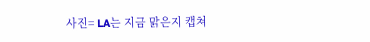사진= LA는 지금 맑은지 캡쳐